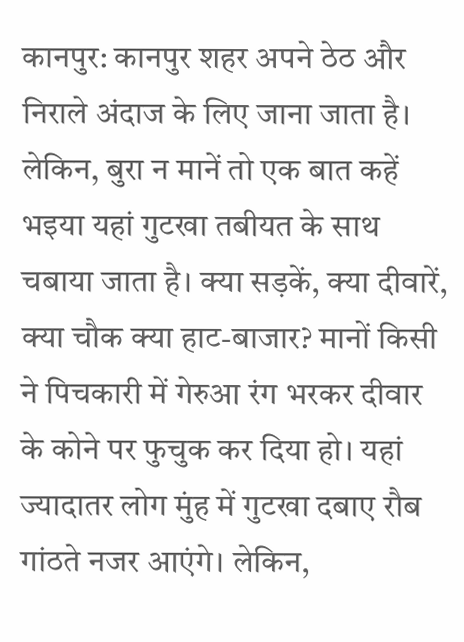कानपुर: कानपुर शहर अपने ठेठ और निराले अंदाज के लिए जाना जाता है। लेकिन, बुरा न मानें तो एक बात कहें भइया यहां गुटखा तबीयत के साथ चबाया जाता है। क्या सड़कें, क्या दीवारें, क्या चौक क्या हाट-बाजार? मानों किसी ने पिचकारी में गेरुआ रंग भरकर दीवार के कोने पर फुचुक कर दिया हो। यहां ज्यादातर लोग मुंह में गुटखा दबाए रौब गांठते नजर आएंगे। लेकिन,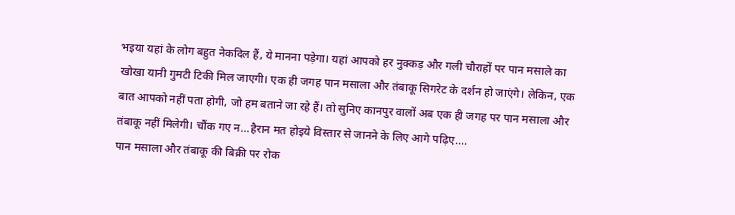भइया यहां के लोग बहुत नेकदिल हैं, ये मानना पड़ेगा। यहां आपको हर नुक्कड़ और गली चौराहों पर पान मसाले का खोखा यानी गुमटी टिकी मिल जाएगी। एक ही जगह पान मसाला और तंबाकू सिगरेट के दर्शन हो जाएंगे। लेकिन, एक बात आपको नहीं पता होगी, जो हम बताने जा रहे हैं। तो सुनिए कानपुर वालों अब एक ही जगह पर पान मसाला और तंबाकू नहीं मिलेगी। चौंक गए न...हैरान मत होइये विस्तार से जानने के लिए आगे पढ़िए....
पान मसाला और तंबाकू की बिक्री पर रोक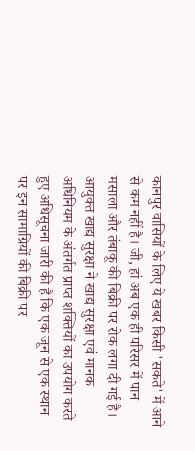कानपुर वासियों के लिए ये खबर किसी 'सकते' में आने से कम नहीं है। जी, हां अब एक ही परिसर में पान मसाला और तंबाकू की बिक्री पर रोक लगा दी गई है। आयुक्त खाद्य सुरक्षा ने खाद्य सुरक्षा एवं मानक अधिनियम के अंतर्गत प्राप्त शक्तियों का उपयोग करते हुए अधिसूचना जारी की है कि एक जून से एक स्थान पर इन सामाग्रियों की बिक्री पर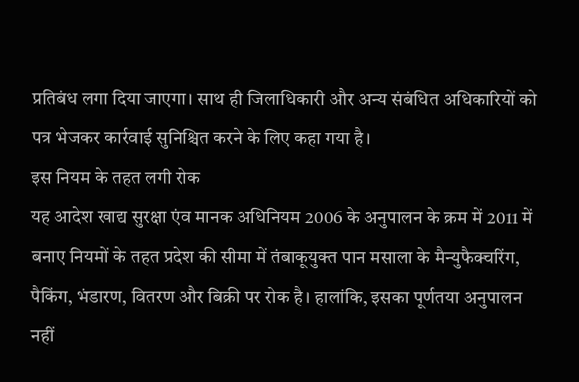प्रतिबंध लगा दिया जाएगा। साथ ही जिलाधिकारी और अन्य संबंधित अधिकारियों को पत्र भेजकर कार्रवाई सुनिश्चित करने के लिए कहा गया है।
इस नियम के तहत लगी रोक
यह आदेश खाद्य सुरक्षा एंव मानक अधिनियम 2006 के अनुपालन के क्रम में 2011 में बनाए नियमों के तहत प्रदेश की सीमा में तंबाकूयुक्त पान मसाला के मैन्युफैक्चरिंग, पैकिंग, भंडारण, वितरण और बिक्री पर रोक है। हालांकि, इसका पूर्णतया अनुपालन नहीं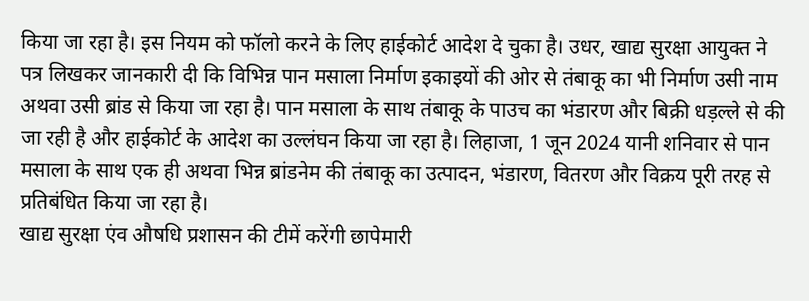किया जा रहा है। इस नियम को फॉलो करने के लिए हाईकोर्ट आदेश दे चुका है। उधर, खाद्य सुरक्षा आयुक्त ने पत्र लिखकर जानकारी दी कि विभिन्न पान मसाला निर्माण इकाइयों की ओर से तंबाकू का भी निर्माण उसी नाम अथवा उसी ब्रांड से किया जा रहा है। पान मसाला के साथ तंबाकू के पाउच का भंडारण और बिक्री धड़ल्ले से की जा रही है और हाईकोर्ट के आदेश का उल्लंघन किया जा रहा है। लिहाजा, 1 जून 2024 यानी शनिवार से पान मसाला के साथ एक ही अथवा भिन्न ब्रांडनेम की तंबाकू का उत्पादन, भंडारण, वितरण और विक्रय पूरी तरह से प्रतिबंधित किया जा रहा है।
खाद्य सुरक्षा एंव औषधि प्रशासन की टीमें करेंगी छापेमारी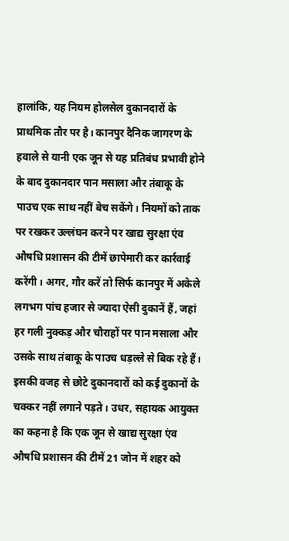हालांकि, यह नियम होलसेल दुकानदारों के प्राथमिक तौर पर है। कानपुर दैनिक जागरण के हवाले से यानी एक जून से यह प्रतिबंध प्रभावी होने के बाद दुकानदार पान मसाला और तंबाकू के पाउच एक साथ नहीं बेच सकेंगे। नियमों को ताक पर रखकर उल्लंघन करने पर खाद्य सुरक्षा एंव औषधि प्रशासन की टीमें छापेमारी कर कार्रवाई करेंगी। अगर, गौर करें तो सिर्फ कानपुर में अकेले लगभग पांच हजार से ज्यादा ऐसी दुकानें हैं, जहां हर गली नुक्कड़ और चौराहों पर पान मसाला और उसके साथ तंबाकू के पाउच धड़ल्ले से बिक रहे हैं। इसकी वजह से छोटे दुकानदारों को कई दुकानों के चक्कर नहीं लगाने पड़ते। उधर, सहायक आयुक्त का कहना है कि एक जून से खाद्य सुरक्षा एंव औषधि प्रशासन की टीमें 21 जोन में शहर को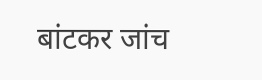बांटकर जांच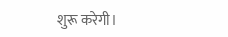शुरू करेगी।